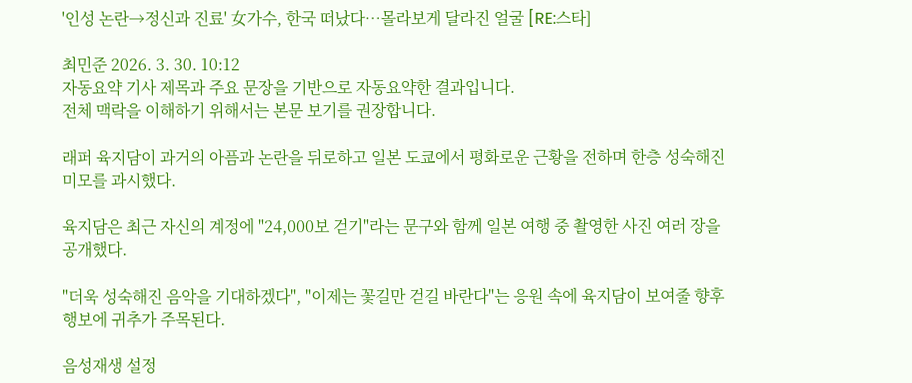'인성 논란→정신과 진료' 女가수, 한국 떠났다…몰라보게 달라진 얼굴 [RE:스타]

최민준 2026. 3. 30. 10:12
자동요약 기사 제목과 주요 문장을 기반으로 자동요약한 결과입니다.
전체 맥락을 이해하기 위해서는 본문 보기를 권장합니다.

래퍼 육지담이 과거의 아픔과 논란을 뒤로하고 일본 도쿄에서 평화로운 근황을 전하며 한층 성숙해진 미모를 과시했다.

육지담은 최근 자신의 계정에 "24,000보 걷기"라는 문구와 함께 일본 여행 중 촬영한 사진 여러 장을 공개했다.

"더욱 성숙해진 음악을 기대하겠다", "이제는 꽃길만 걷길 바란다"는 응원 속에 육지담이 보여줄 향후 행보에 귀추가 주목된다.

음성재생 설정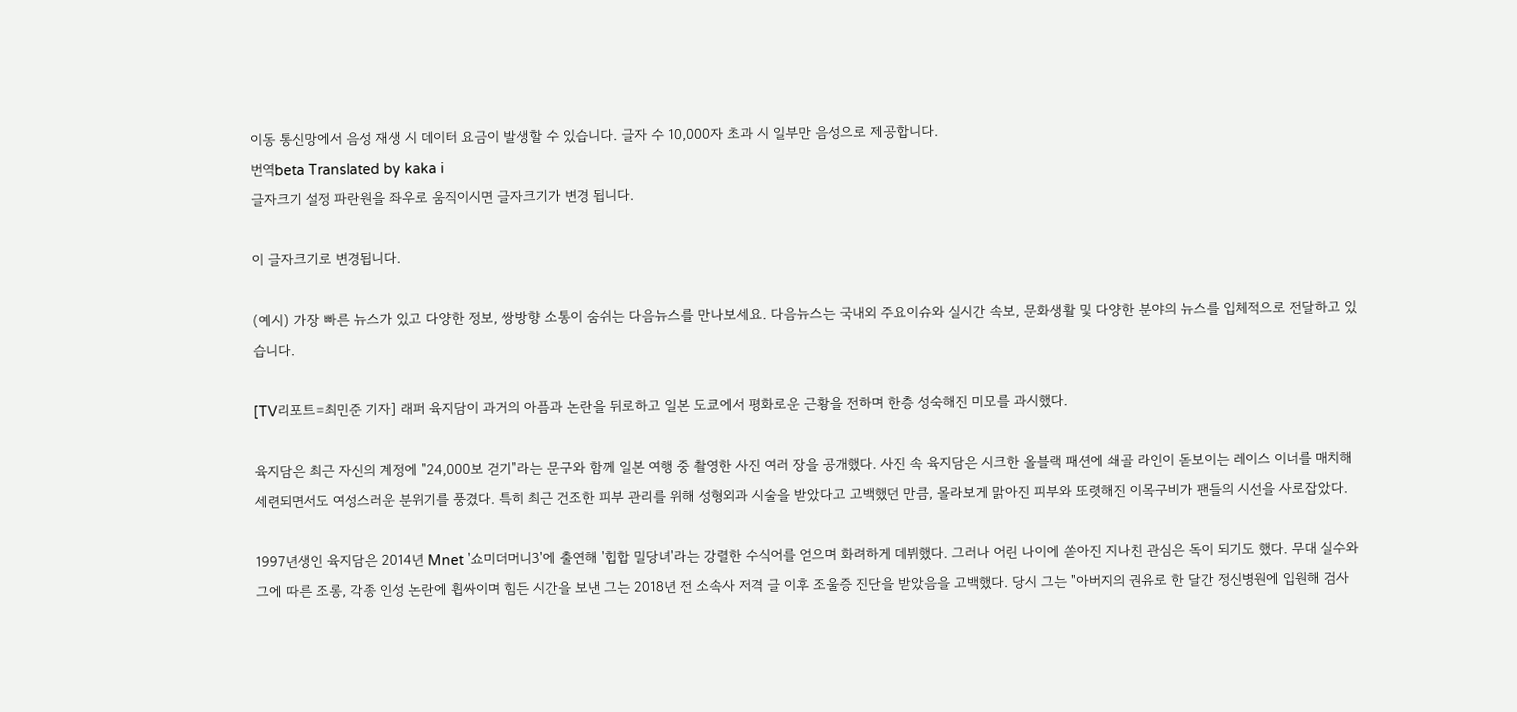이동 통신망에서 음성 재생 시 데이터 요금이 발생할 수 있습니다. 글자 수 10,000자 초과 시 일부만 음성으로 제공합니다.
번역beta Translated by kaka i
글자크기 설정 파란원을 좌우로 움직이시면 글자크기가 변경 됩니다.

이 글자크기로 변경됩니다.

(예시) 가장 빠른 뉴스가 있고 다양한 정보, 쌍방향 소통이 숨쉬는 다음뉴스를 만나보세요. 다음뉴스는 국내외 주요이슈와 실시간 속보, 문화생활 및 다양한 분야의 뉴스를 입체적으로 전달하고 있습니다.

[TV리포트=최민준 기자] 래퍼 육지담이 과거의 아픔과 논란을 뒤로하고 일본 도쿄에서 평화로운 근황을 전하며 한층 성숙해진 미모를 과시했다.

육지담은 최근 자신의 계정에 "24,000보 걷기"라는 문구와 함께 일본 여행 중 촬영한 사진 여러 장을 공개했다. 사진 속 육지담은 시크한 올블랙 패션에 쇄골 라인이 돋보이는 레이스 이너를 매치해 세련되면서도 여성스러운 분위기를 풍겼다. 특히 최근 건조한 피부 관리를 위해 성형외과 시술을 받았다고 고백했던 만큼, 몰라보게 맑아진 피부와 또렷해진 이목구비가 팬들의 시선을 사로잡았다.

1997년생인 육지담은 2014년 Mnet '쇼미더머니3'에 출연해 '힙합 밀당녀'라는 강렬한 수식어를 얻으며 화려하게 데뷔했다. 그러나 어린 나이에 쏟아진 지나친 관심은 독이 되기도 했다. 무대 실수와 그에 따른 조롱, 각종 인성 논란에 휩싸이며 힘든 시간을 보낸 그는 2018년 전 소속사 저격 글 이후 조울증 진단을 받았음을 고백했다. 당시 그는 "아버지의 권유로 한 달간 정신병원에 입원해 검사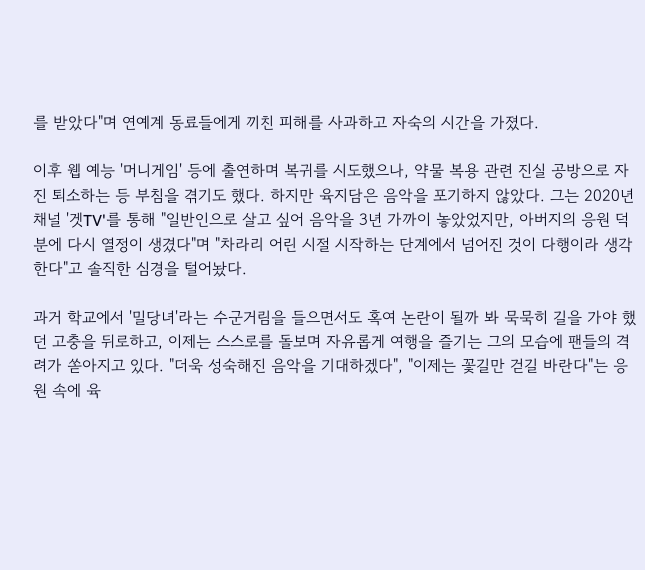를 받았다"며 연예계 동료들에게 끼친 피해를 사과하고 자숙의 시간을 가졌다.

이후 웹 예능 '머니게임' 등에 출연하며 복귀를 시도했으나, 약물 복용 관련 진실 공방으로 자진 퇴소하는 등 부침을 겪기도 했다. 하지만 육지담은 음악을 포기하지 않았다. 그는 2020년 채널 '겟TV'를 통해 "일반인으로 살고 싶어 음악을 3년 가까이 놓았었지만, 아버지의 응원 덕분에 다시 열정이 생겼다"며 "차라리 어린 시절 시작하는 단계에서 넘어진 것이 다행이라 생각한다"고 솔직한 심경을 털어놨다.

과거 학교에서 '밀당녀'라는 수군거림을 들으면서도 혹여 논란이 될까 봐 묵묵히 길을 가야 했던 고충을 뒤로하고, 이제는 스스로를 돌보며 자유롭게 여행을 즐기는 그의 모습에 팬들의 격려가 쏟아지고 있다. "더욱 성숙해진 음악을 기대하겠다", "이제는 꽃길만 걷길 바란다"는 응원 속에 육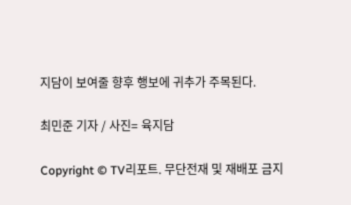지담이 보여줄 향후 행보에 귀추가 주목된다.

최민준 기자 / 사진= 육지담

Copyright © TV리포트. 무단전재 및 재배포 금지